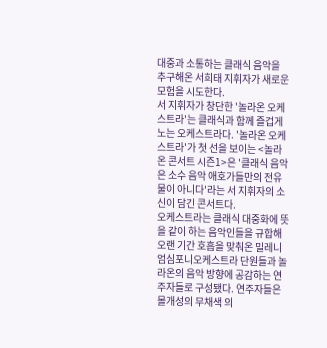대중과 소통하는 클래식 음악을 추구해온 서희태 지휘자가 새로운 모험을 시도한다.
서 지휘자가 창단한 '놀라온 오케스트라'는 클래식과 함께 즐겁게 노는 오케스트라다. '놀라온 오케스트라'가 첫 선을 보이는 <놀라온 콘서트 시즌1>은 '클래식 음악은 소수 음악 애호가들만의 전유물이 아니다'라는 서 지휘자의 소신이 담긴 콘서트다.
오케스트라는 클래식 대중화에 뜻을 같이 하는 음악인들을 규합해 오랜 기간 호흡을 맞춰온 밀레니엄심포니오케스트라 단원들과 놀라온의 음악 방향에 공감하는 연주자들로 구성됐다. 연주자들은 몰개성의 무채색 의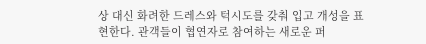상 대신 화려한 드레스와 턱시도를 갖춰 입고 개성을 표현한다. 관객들이 협연자로 참여하는 새로운 퍼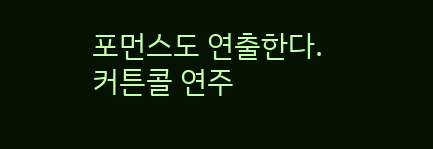포먼스도 연출한다. 커튼콜 연주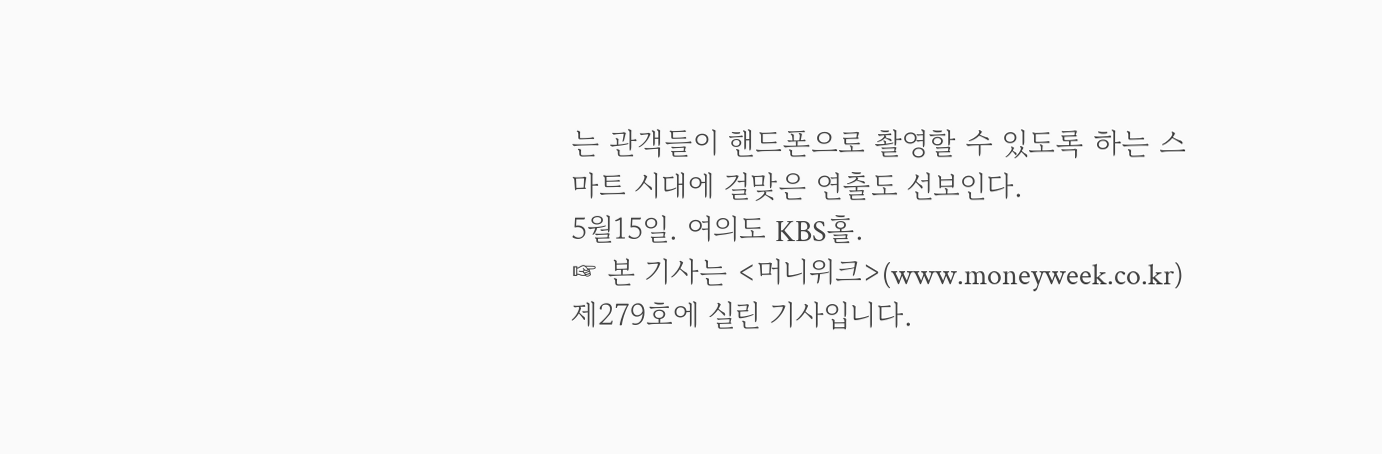는 관객들이 핸드폰으로 촬영할 수 있도록 하는 스마트 시대에 걸맞은 연출도 선보인다.
5월15일. 여의도 KBS홀.
☞ 본 기사는 <머니위크>(www.moneyweek.co.kr) 제279호에 실린 기사입니다.